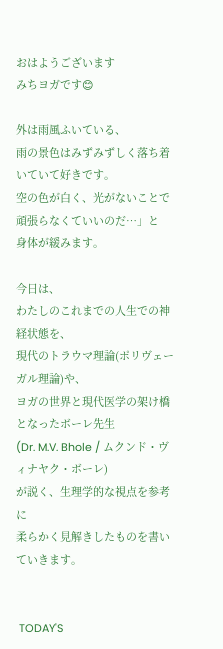おはようございます
みちヨガです😊

外は雨風ふいている、
雨の景色はみずみずしく落ち着いていて好きです。
空の色が白く、光がないことで
頑張らなくていいのだ…」と
身体が緩みます。

今日は、
わたしのこれまでの人生での神経状態を、
現代のトラウマ理論(ポリヴェーガル理論)や、
ヨガの世界と現代医学の架け橋となったボーレ先生
(Dr. M.V. Bhole / ムクンド・ヴィナヤク・ボーレ)
が説く、生理学的な視点を参考に
柔らかく見解きしたものを書いていきます。


 TODAY'S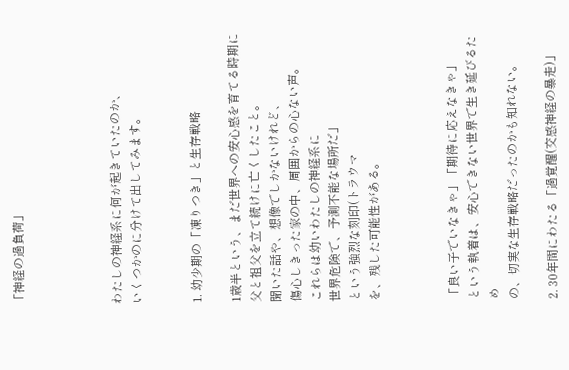「神経の過負荷」




わたしの神経系に何が起きていたのか、
いくつかのに分けて出してみます。


1. 幼少期の「凍りつき」と生存戦略

1歳半という、まだ世界への安心感を育てる時期に
父と祖父を立て続けに亡くしたこと。
聞いた話や、想像でしかないけれど、
傷心しきった家の中、周囲からの心ない声。
これらは幼いわたしの神経系に
世界危険で、予測不能な場所だ」
という強烈な刻印(トラウマ
を、残した可能性がある。



「良い子でいなきゃ」「期待に応えなきゃ」
という執着は、安心できない世界で生き延びるため
の、切実な生存戦略だったのかも知れない。

2. 30年間にわたる「過覚醒(交感神経の暴走)」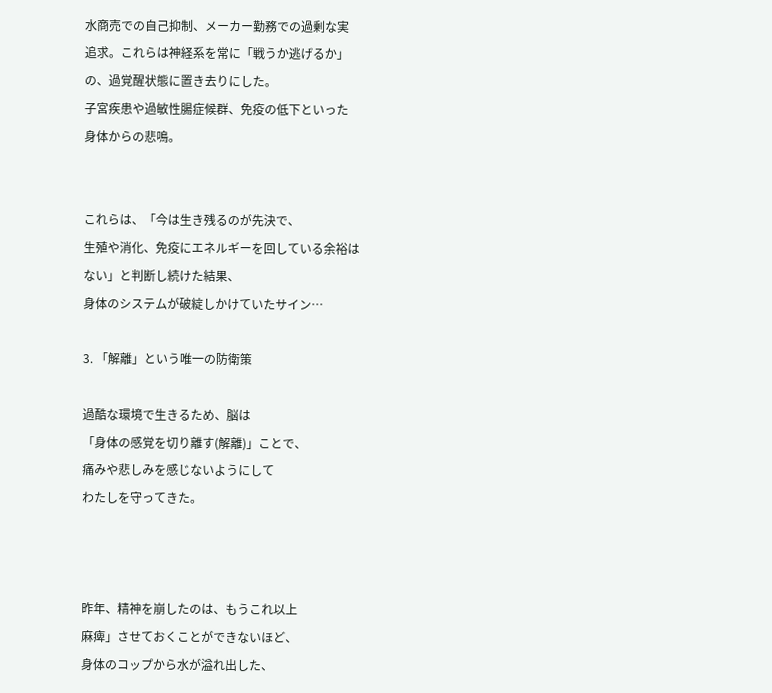水商売での自己抑制、メーカー勤務での過剰な実
追求。これらは神経系を常に「戦うか逃げるか」
の、過覚醒状態に置き去りにした。
子宮疾患や過敏性腸症候群、免疫の低下といった
身体からの悲鳴。


これらは、「今は生き残るのが先決で、
生殖や消化、免疫にエネルギーを回している余裕は
ない」と判断し続けた結果、
身体のシステムが破綻しかけていたサイン…

3. 「解離」という唯一の防衛策

過酷な環境で生きるため、脳は
「身体の感覚を切り離す(解離)」ことで、
痛みや悲しみを感じないようにして
わたしを守ってきた。



昨年、精神を崩したのは、もうこれ以上
麻痺」させておくことができないほど、
身体のコップから水が溢れ出した、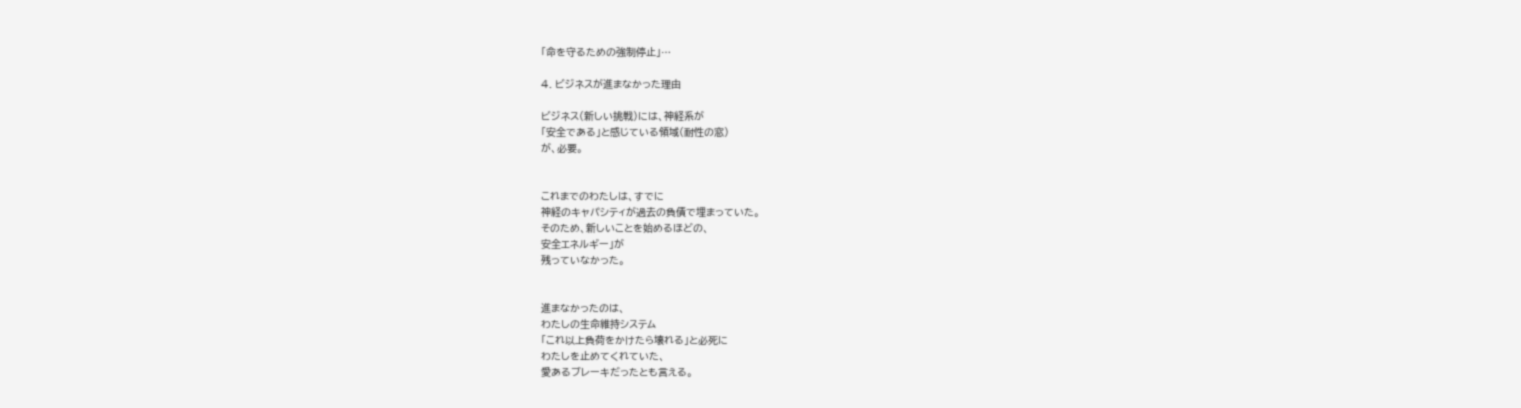「命を守るための強制停止」…

4. ビジネスが進まなかった理由

ビジネス(新しい挑戦)には、神経系が
「安全である」と感じている領域(耐性の窓)
が、必要。


これまでのわたしは、すでに
神経のキャパシティが過去の負債で埋まっていた。
そのため、新しいことを始めるほどの、
安全エネルギー」が
残っていなかった。


進まなかったのは、
わたしの生命維持システム
「これ以上負荷をかけたら壊れる」と必死に
わたしを止めてくれていた、
愛あるブレーキだったとも言える。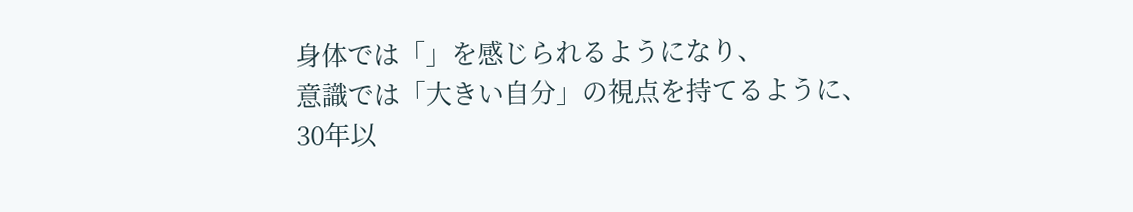身体では「」を感じられるようになり、
意識では「大きい自分」の視点を持てるように、
30年以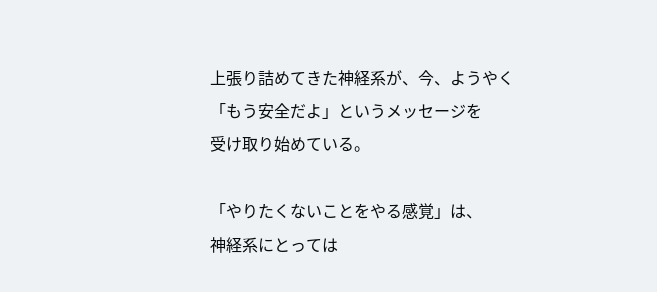上張り詰めてきた神経系が、今、ようやく
「もう安全だよ」というメッセージを
受け取り始めている。

「やりたくないことをやる感覚」は、
神経系にとっては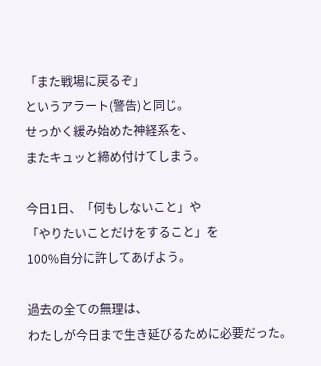「また戦場に戻るぞ」
というアラート(警告)と同じ。
せっかく緩み始めた神経系を、
またキュッと締め付けてしまう。

今日1日、「何もしないこと」や
「やりたいことだけをすること」を
100%自分に許してあげよう。

過去の全ての無理は、
わたしが今日まで生き延びるために必要だった。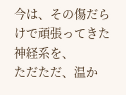今は、その傷だらけで頑張ってきた神経系を、
ただただ、温か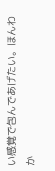い感覚で包んであげたい。ほんわか